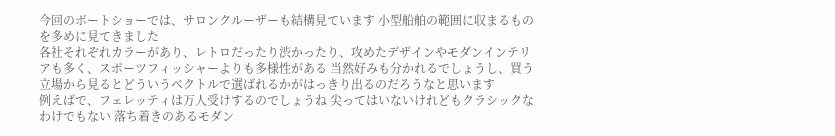今回のボートショーでは、サロンクルーザーも結構見ています 小型船舶の範囲に収まるものを多めに見てきました
各社それぞれカラーがあり、レトロだったり渋かったり、攻めたデザインやモダンインテリアも多く、スポーツフィッシャーよりも多様性がある 当然好みも分かれるでしょうし、買う立場から見るとどういうベクトルで選ばれるかがはっきり出るのだろうなと思います
例えばで、フェレッティは万人受けするのでしょうね 尖ってはいないけれどもクラシックなわけでもない 落ち着きのあるモダン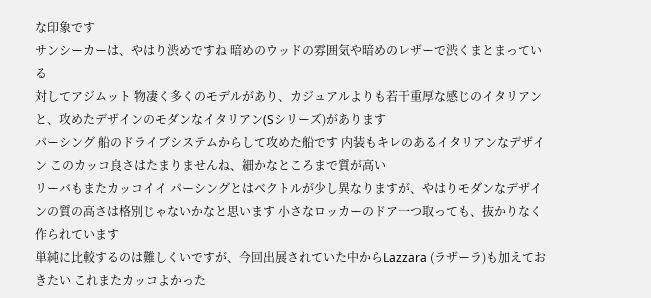な印象です
サンシーカーは、やはり渋めですね 暗めのウッドの雰囲気や暗めのレザーで渋くまとまっている
対してアジムット 物凄く多くのモデルがあり、カジュアルよりも若干重厚な感じのイタリアンと、攻めたデザインのモダンなイタリアン(Sシリーズ)があります
パーシング 船のドライブシステムからして攻めた船です 内装もキレのあるイタリアンなデザイン このカッコ良さはたまりませんね、細かなところまで質が高い
リーバもまたカッコイイ パーシングとはベクトルが少し異なりますが、やはりモダンなデザインの質の高さは格別じゃないかなと思います 小さなロッカーのドア一つ取っても、抜かりなく作られています
単純に比較するのは難しくいですが、今回出展されていた中からLazzara (ラザーラ)も加えておきたい これまたカッコよかった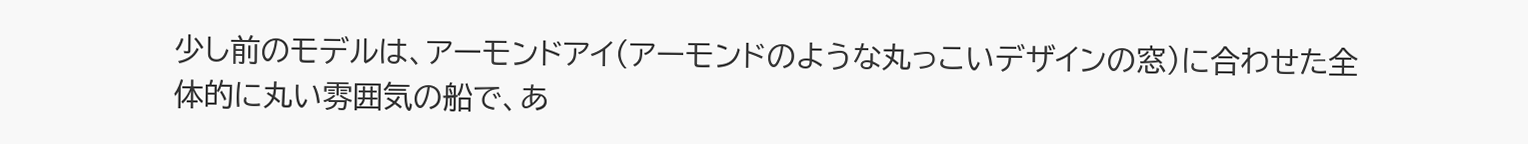少し前のモデルは、アーモンドアイ(アーモンドのような丸っこいデザインの窓)に合わせた全体的に丸い雰囲気の船で、あ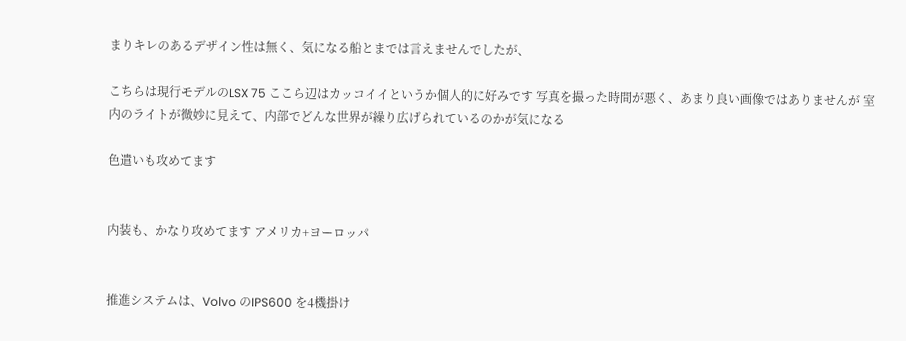まりキレのあるデザイン性は無く、気になる船とまでは言えませんでしたが、

こちらは現行モデルのLSX 75 ここら辺はカッコイイというか個人的に好みです 写真を撮った時間が悪く、あまり良い画像ではありませんが 室内のライトが微妙に見えて、内部でどんな世界が繰り広げられているのかが気になる

色遣いも攻めてます


内装も、かなり攻めてます アメリカ+ヨーロッパ


推進システムは、Volvo のIPS600 を4機掛け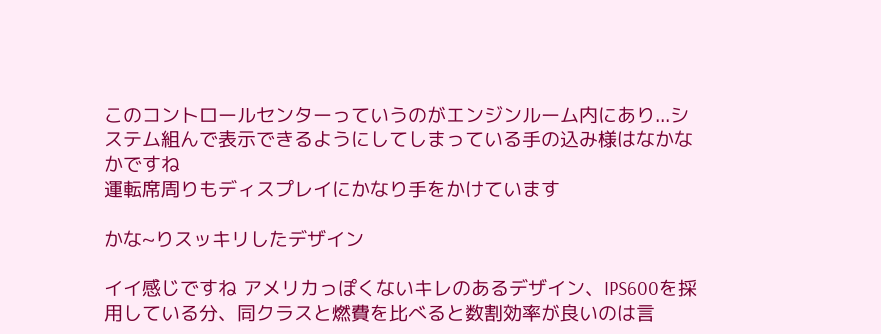このコントロールセンターっていうのがエンジンルーム内にあり...システム組んで表示できるようにしてしまっている手の込み様はなかなかですね
運転席周りもディスプレイにかなり手をかけています

かな~りスッキリしたデザイン

イイ感じですね アメリカっぽくないキレのあるデザイン、IPS600を採用している分、同クラスと燃費を比べると数割効率が良いのは言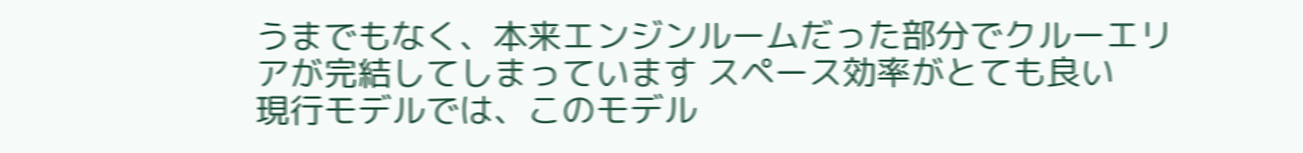うまでもなく、本来エンジンルームだった部分でクルーエリアが完結してしまっています スペース効率がとても良い
現行モデルでは、このモデル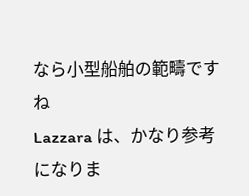なら小型船舶の範疇ですね
Lazzara は、かなり参考になりま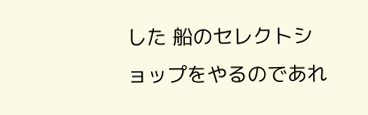した 船のセレクトショップをやるのであれ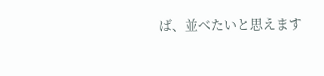ば、並べたいと思えます